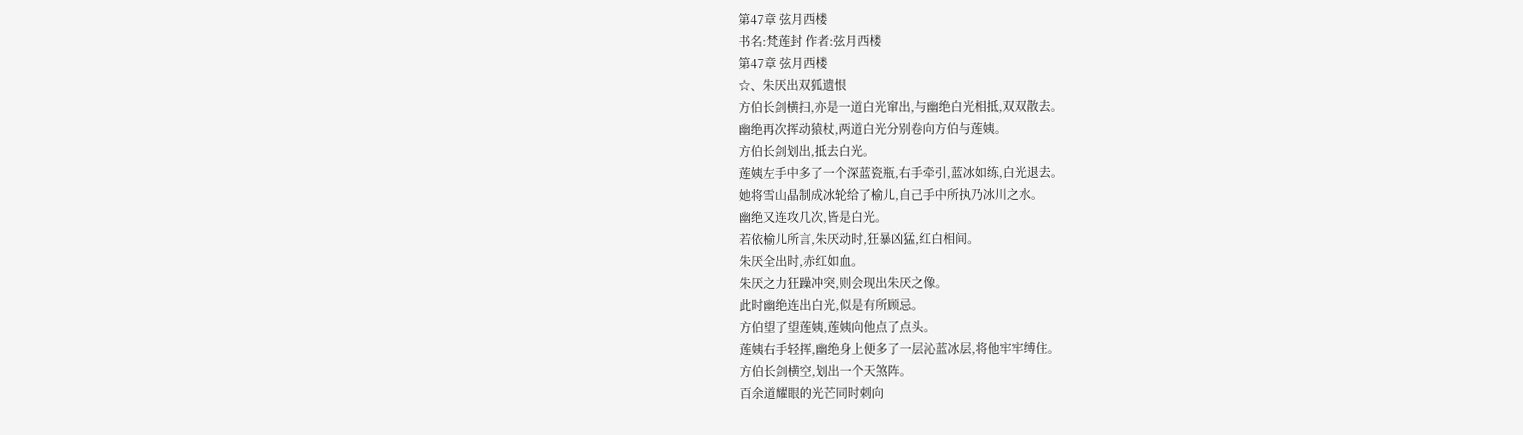第47章 弦月西楼
书名:梵莲封 作者:弦月西楼
第47章 弦月西楼
☆、朱厌出双狐遗恨
方伯长剑横扫,亦是一道白光窜出,与幽绝白光相抵,双双散去。
幽绝再次挥动猿杖,两道白光分别卷向方伯与莲姨。
方伯长剑划出,抵去白光。
莲姨左手中多了一个深蓝瓷瓶,右手牵引,蓝冰如练,白光退去。
她将雪山晶制成冰轮给了榆儿,自己手中所执乃冰川之水。
幽绝又连攻几次,皆是白光。
若依榆儿所言,朱厌动时,狂暴凶猛,红白相间。
朱厌全出时,赤红如血。
朱厌之力狂躁冲突,则会现出朱厌之像。
此时幽绝连出白光,似是有所顾忌。
方伯望了望莲姨,莲姨向他点了点头。
莲姨右手轻挥,幽绝身上便多了一层沁蓝冰层,将他牢牢缚住。
方伯长剑横空,划出一个天煞阵。
百余道耀眼的光芒同时刺向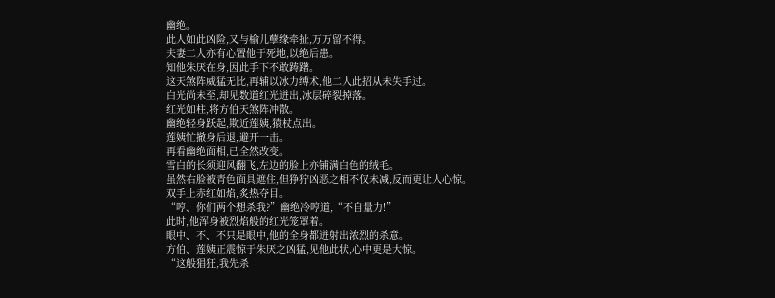幽绝。
此人如此凶险,又与榆儿孽缘牵扯,万万留不得。
夫妻二人亦有心置他于死地,以绝后患。
知他朱厌在身,因此手下不敢踌躇。
这天煞阵威猛无比,再辅以冰力缚术,他二人此招从未失手过。
白光尚未至,却见数道红光迸出,冰层碎裂掉落。
红光如柱,将方伯天煞阵冲散。
幽绝轻身跃起,欺近莲姨,猿杖点出。
莲姨忙撤身后退,避开一击。
再看幽绝面相,已全然改变。
雪白的长须迎风翻飞,左边的脸上亦铺满白色的绒毛。
虽然右脸被青色面具遮住,但狰狞凶恶之相不仅未减,反而更让人心惊。
双手上赤红如焰,炙热夺目。
“哼、你们两个想杀我?”幽绝冷哼道,“不自量力!”
此时,他浑身被烈焰般的红光笼罩着。
眼中、不、不只是眼中,他的全身都迸射出浓烈的杀意。
方伯、莲姨正震惊于朱厌之凶猛,见他此状,心中更是大惊。
“这般猖狂,我先杀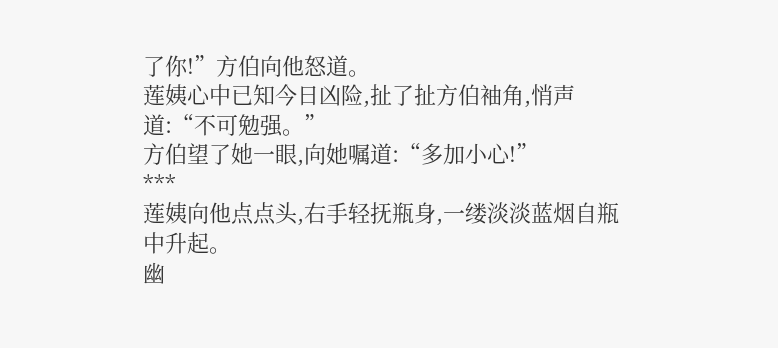了你!”方伯向他怒道。
莲姨心中已知今日凶险,扯了扯方伯袖角,悄声道:“不可勉强。”
方伯望了她一眼,向她嘱道:“多加小心!”
***
莲姨向他点点头,右手轻抚瓶身,一缕淡淡蓝烟自瓶中升起。
幽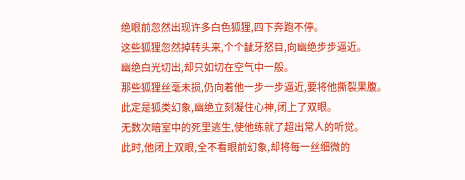绝眼前忽然出现许多白色狐狸,四下奔跑不停。
这些狐狸忽然掉转头来,个个龇牙怒目,向幽绝步步逼近。
幽绝白光切出,却只如切在空气中一般。
那些狐狸丝毫未损,仍向着他一步一步逼近,要将他撕裂果腹。
此定是狐类幻象,幽绝立刻凝住心神,闭上了双眼。
无数次暗室中的死里逃生,使他练就了超出常人的听觉。
此时,他闭上双眼,全不看眼前幻象,却将每一丝细微的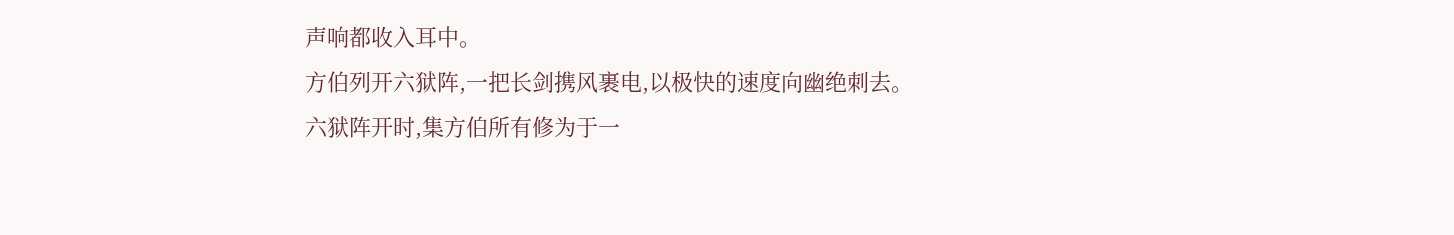声响都收入耳中。
方伯列开六狱阵,一把长剑携风裹电,以极快的速度向幽绝刺去。
六狱阵开时,集方伯所有修为于一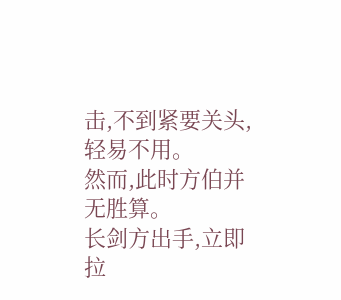击,不到紧要关头,轻易不用。
然而,此时方伯并无胜算。
长剑方出手,立即拉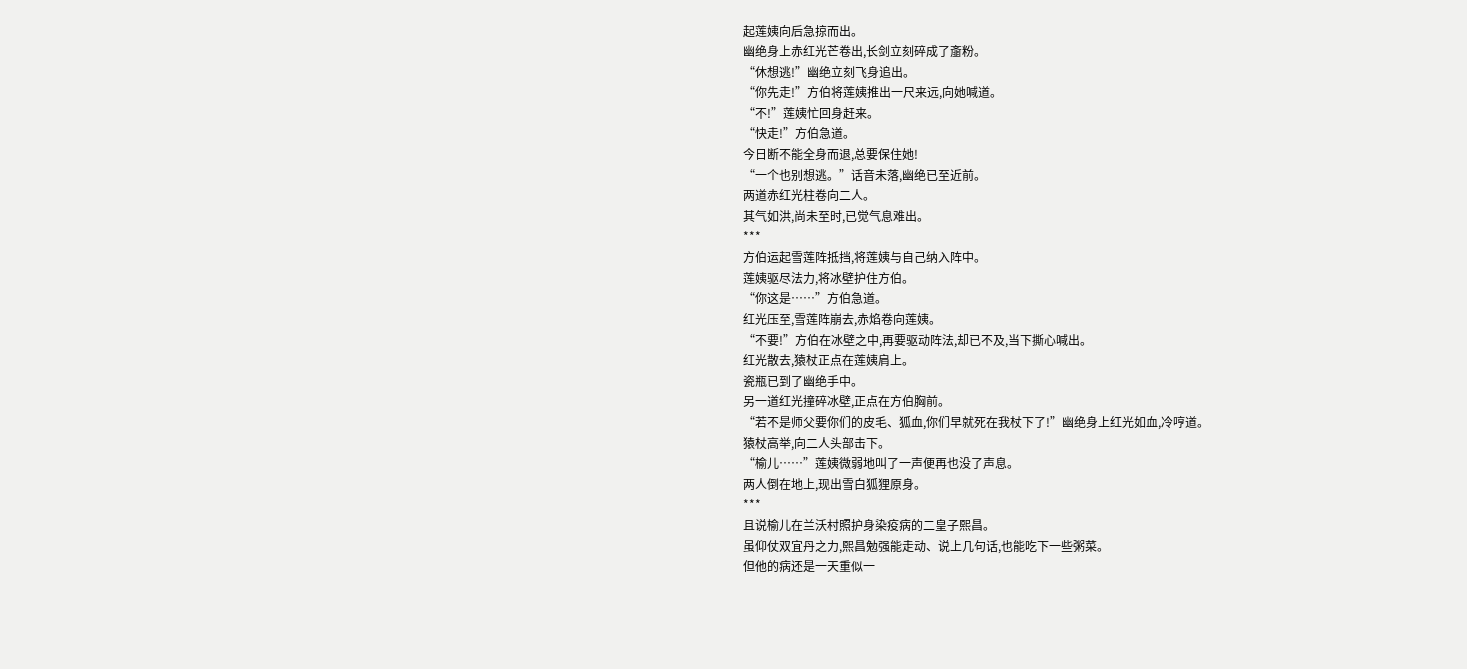起莲姨向后急掠而出。
幽绝身上赤红光芒卷出,长剑立刻碎成了齑粉。
“休想逃!”幽绝立刻飞身追出。
“你先走!”方伯将莲姨推出一尺来远,向她喊道。
“不!”莲姨忙回身赶来。
“快走!”方伯急道。
今日断不能全身而退,总要保住她!
“一个也别想逃。”话音未落,幽绝已至近前。
两道赤红光柱卷向二人。
其气如洪,尚未至时,已觉气息难出。
***
方伯运起雪莲阵抵挡,将莲姨与自己纳入阵中。
莲姨驱尽法力,将冰壁护住方伯。
“你这是……”方伯急道。
红光压至,雪莲阵崩去,赤焰卷向莲姨。
“不要!”方伯在冰壁之中,再要驱动阵法,却已不及,当下撕心喊出。
红光散去,猿杖正点在莲姨肩上。
瓷瓶已到了幽绝手中。
另一道红光撞碎冰壁,正点在方伯胸前。
“若不是师父要你们的皮毛、狐血,你们早就死在我杖下了!”幽绝身上红光如血,冷哼道。
猿杖高举,向二人头部击下。
“榆儿……”莲姨微弱地叫了一声便再也没了声息。
两人倒在地上,现出雪白狐狸原身。
***
且说榆儿在兰沃村照护身染疫病的二皇子熙昌。
虽仰仗双宜丹之力,熙昌勉强能走动、说上几句话,也能吃下一些粥菜。
但他的病还是一天重似一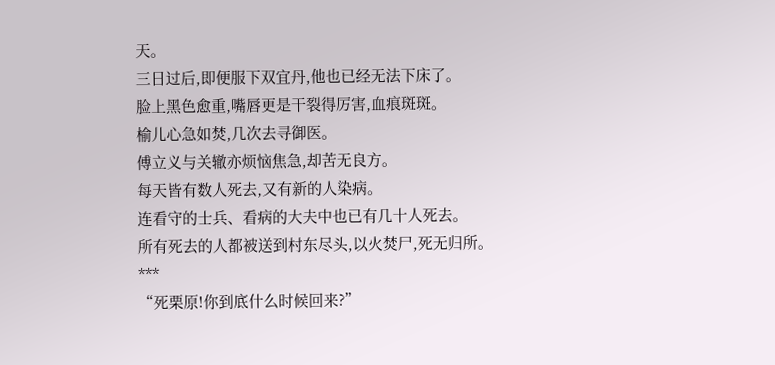天。
三日过后,即便服下双宜丹,他也已经无法下床了。
脸上黑色愈重,嘴唇更是干裂得厉害,血痕斑斑。
榆儿心急如焚,几次去寻御医。
傅立义与关辙亦烦恼焦急,却苦无良方。
每天皆有数人死去,又有新的人染病。
连看守的士兵、看病的大夫中也已有几十人死去。
所有死去的人都被送到村东尽头,以火焚尸,死无归所。
***
“死栗原!你到底什么时候回来?”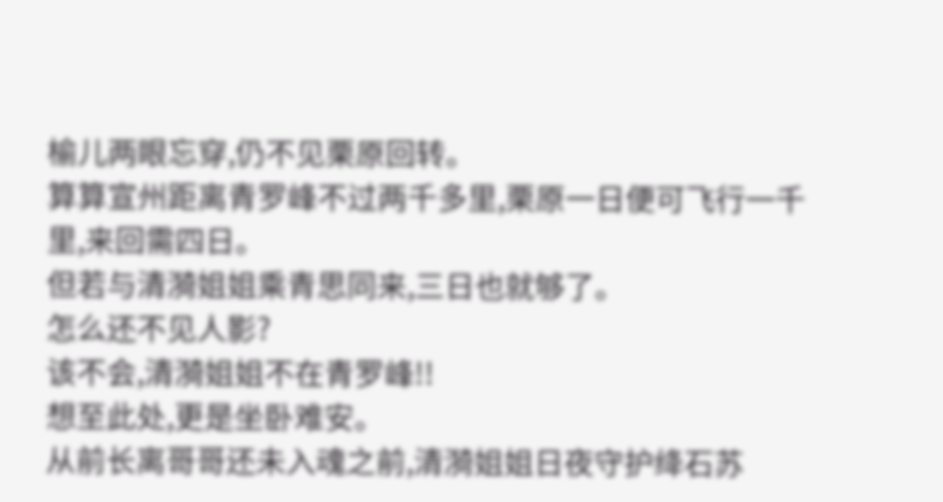榆儿两眼忘穿,仍不见栗原回转。
算算宣州距离青罗峰不过两千多里,栗原一日便可飞行一千里,来回需四日。
但若与清漪姐姐乘青思同来,三日也就够了。
怎么还不见人影?
该不会,清漪姐姐不在青罗峰!!
想至此处,更是坐卧难安。
从前长离哥哥还未入魂之前,清漪姐姐日夜守护绛石苏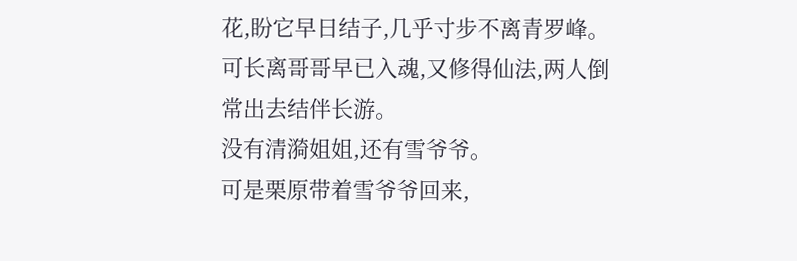花,盼它早日结子,几乎寸步不离青罗峰。
可长离哥哥早已入魂,又修得仙法,两人倒常出去结伴长游。
没有清漪姐姐,还有雪爷爷。
可是栗原带着雪爷爷回来,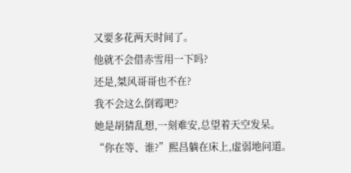又要多花两天时间了。
他就不会借赤雪用一下吗?
还是,桀风哥哥也不在?
我不会这么倒霉吧?
她是胡猜乱想,一刻难安,总望着天空发呆。
“你在等、谁?”熙昌躺在床上,虚弱地问道。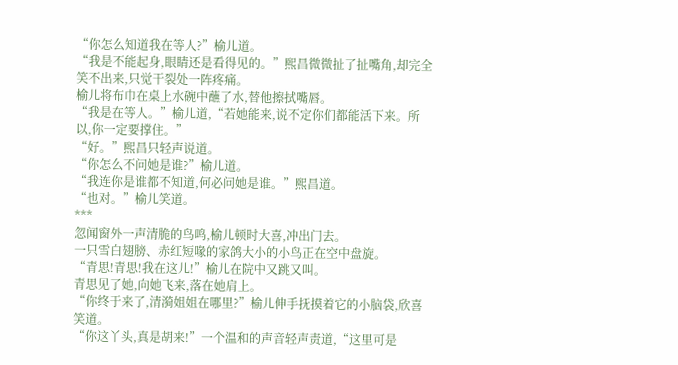“你怎么知道我在等人?”榆儿道。
“我是不能起身,眼睛还是看得见的。”熙昌微微扯了扯嘴角,却完全笑不出来,只觉干裂处一阵疼痛。
榆儿将布巾在桌上水碗中蘸了水,替他擦拭嘴唇。
“我是在等人。”榆儿道,“若她能来,说不定你们都能活下来。所以,你一定要撑住。”
“好。”熙昌只轻声说道。
“你怎么不问她是谁?”榆儿道。
“我连你是谁都不知道,何必问她是谁。”熙昌道。
“也对。”榆儿笑道。
***
忽闻窗外一声清脆的鸟鸣,榆儿顿时大喜,冲出门去。
一只雪白翅膀、赤红短喙的家鸽大小的小鸟正在空中盘旋。
“青思!青思!我在这儿!”榆儿在院中又跳又叫。
青思见了她,向她飞来,落在她肩上。
“你终于来了,清漪姐姐在哪里?”榆儿伸手抚摸着它的小脑袋,欣喜笑道。
“你这丫头,真是胡来!”一个温和的声音轻声责道,“这里可是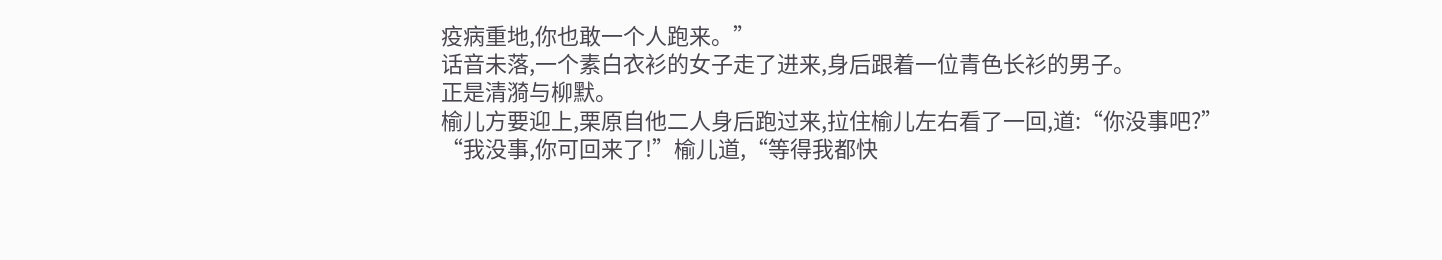疫病重地,你也敢一个人跑来。”
话音未落,一个素白衣衫的女子走了进来,身后跟着一位青色长衫的男子。
正是清漪与柳默。
榆儿方要迎上,栗原自他二人身后跑过来,拉住榆儿左右看了一回,道:“你没事吧?”
“我没事,你可回来了!”榆儿道,“等得我都快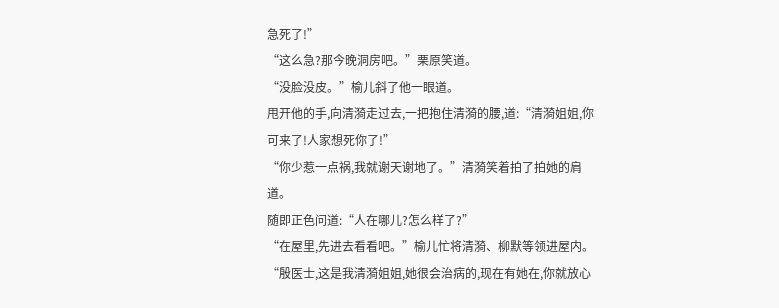急死了!”
“这么急?那今晚洞房吧。”栗原笑道。
“没脸没皮。”榆儿斜了他一眼道。
甩开他的手,向清漪走过去,一把抱住清漪的腰,道:“清漪姐姐,你可来了!人家想死你了!”
“你少惹一点祸,我就谢天谢地了。”清漪笑着拍了拍她的肩道。
随即正色问道:“人在哪儿?怎么样了?”
“在屋里,先进去看看吧。”榆儿忙将清漪、柳默等领进屋内。
“殷医士,这是我清漪姐姐,她很会治病的,现在有她在,你就放心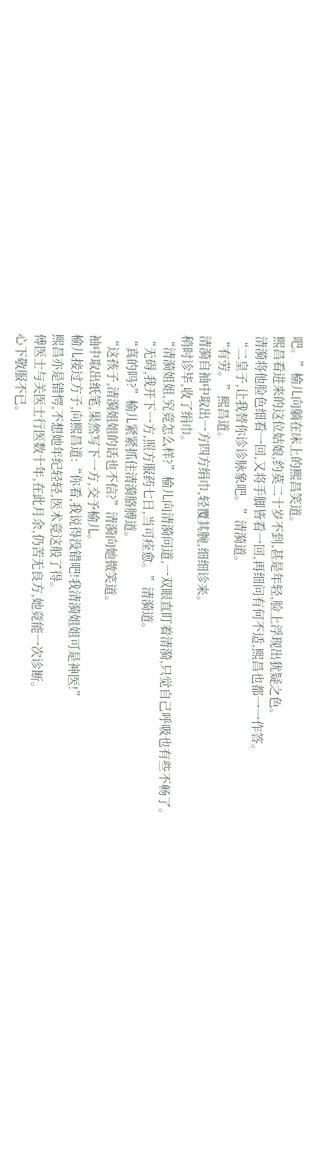吧。”榆儿向躺在床上的熙昌笑道。
熙昌看进来的这位姑娘,约莫二十岁不到,甚是年轻,脸上浮现出犹疑之色。
清漪将他脸色细看一回,又将手脚皆看一回,再细问有何不适,熙昌也都一一作答。
“二皇子,让我替你诊诊脉象吧。”清漪道。
“有劳。”熙昌道。
清漪自袖中取出一方四方绢巾,轻覆其腕,细细诊来。
稍时诊毕,收了绢巾。
“清漪姐姐,究竟怎么样?”榆儿向清漪问道,一双眼直盯着清漪,只觉自己呼吸也有些不畅了。
“无碍,我开下一方,照方服药七日,当可痊愈。”清漪道。
“真的吗?”榆儿紧紧抓住清漪胳膊道。
“这孩子,清漪姐姐的话也不信?”清漪向她微笑道。
袖中取出纸笔,果然写下一方,交予榆儿。
榆儿接过方子,向熙昌道:“你看,我说得没错吧!我清漪姐姐可是神医!”
熙昌亦是错愕,不想她年纪轻轻,医术竟这般了得。
傅医士与关医士行医数十年,在此月余,仍苦无良方,她竟能一次诊断。
心下敬服不已。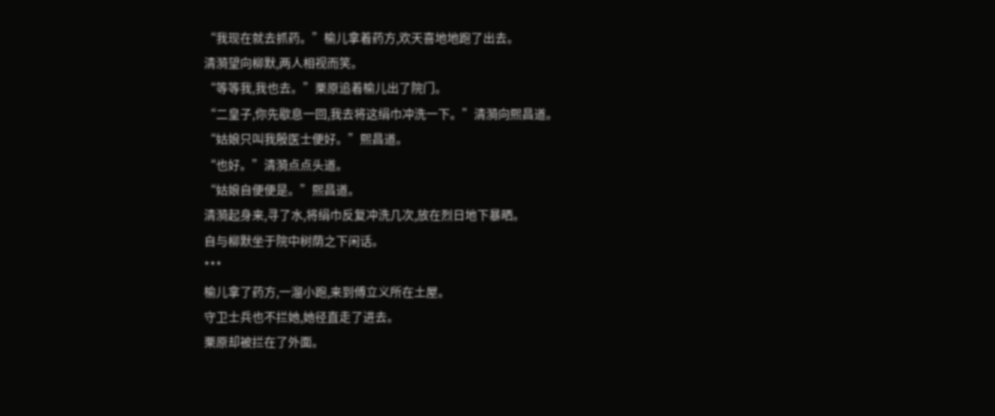“我现在就去抓药。”榆儿拿着药方,欢天喜地地跑了出去。
清漪望向柳默,两人相视而笑。
“等等我,我也去。”栗原追着榆儿出了院门。
“二皇子,你先歇息一回,我去将这绢巾冲洗一下。”清漪向熙昌道。
“姑娘只叫我殷医士便好。”熙昌道。
“也好。”清漪点点头道。
“姑娘自便便是。”熙昌道。
清漪起身来,寻了水,将绢巾反复冲洗几次,放在烈日地下暴晒。
自与柳默坐于院中树荫之下闲话。
***
榆儿拿了药方,一溜小跑,来到傅立义所在土屋。
守卫士兵也不拦她,她径直走了进去。
栗原却被拦在了外面。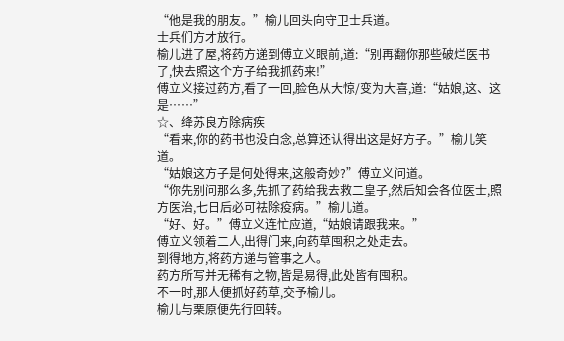“他是我的朋友。”榆儿回头向守卫士兵道。
士兵们方才放行。
榆儿进了屋,将药方递到傅立义眼前,道:“别再翻你那些破烂医书了,快去照这个方子给我抓药来!”
傅立义接过药方,看了一回,脸色从大惊/变为大喜,道:“姑娘,这、这是……”
☆、绛苏良方除病疾
“看来,你的药书也没白念,总算还认得出这是好方子。”榆儿笑道。
“姑娘这方子是何处得来,这般奇妙?”傅立义问道。
“你先别问那么多,先抓了药给我去救二皇子,然后知会各位医士,照方医治,七日后必可祛除疫病。”榆儿道。
“好、好。”傅立义连忙应道,“姑娘请跟我来。”
傅立义领着二人,出得门来,向药草囤积之处走去。
到得地方,将药方递与管事之人。
药方所写并无稀有之物,皆是易得,此处皆有囤积。
不一时,那人便抓好药草,交予榆儿。
榆儿与栗原便先行回转。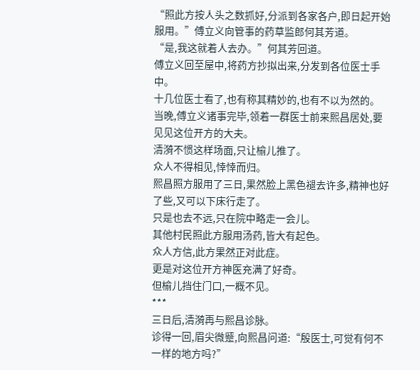“照此方按人头之数抓好,分派到各家各户,即日起开始服用。”傅立义向管事的药草监郎何其芳道。
“是,我这就着人去办。”何其芳回道。
傅立义回至屋中,将药方抄拟出来,分发到各位医士手中。
十几位医士看了,也有称其精妙的,也有不以为然的。
当晚,傅立义诸事完毕,领着一群医士前来熙昌居处,要见见这位开方的大夫。
清漪不惯这样场面,只让榆儿推了。
众人不得相见,悻悻而归。
熙昌照方服用了三日,果然脸上黑色褪去许多,精神也好了些,又可以下床行走了。
只是也去不远,只在院中略走一会儿。
其他村民照此方服用汤药,皆大有起色。
众人方信,此方果然正对此症。
更是对这位开方神医充满了好奇。
但榆儿挡住门口,一概不见。
***
三日后,清漪再与熙昌诊脉。
诊得一回,眉尖微蹙,向熙昌问道:“殷医士,可觉有何不一样的地方吗?”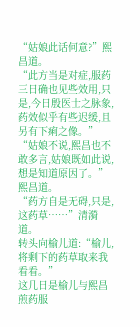“姑娘此话何意?”熙昌道。
“此方当是对症,服药三日确也见些效用,只是,今日殷医士之脉象,药效似乎有些迟缓,且另有下痢之像。”
“姑娘不说,熙昌也不敢多言,姑娘既如此说,想是知道原因了。”熙昌道。
“药方自是无碍,只是,这药草……”清漪道。
转头向榆儿道:“榆儿,将剩下的药草取来我看看。”
这几日是榆儿与熙昌煎药服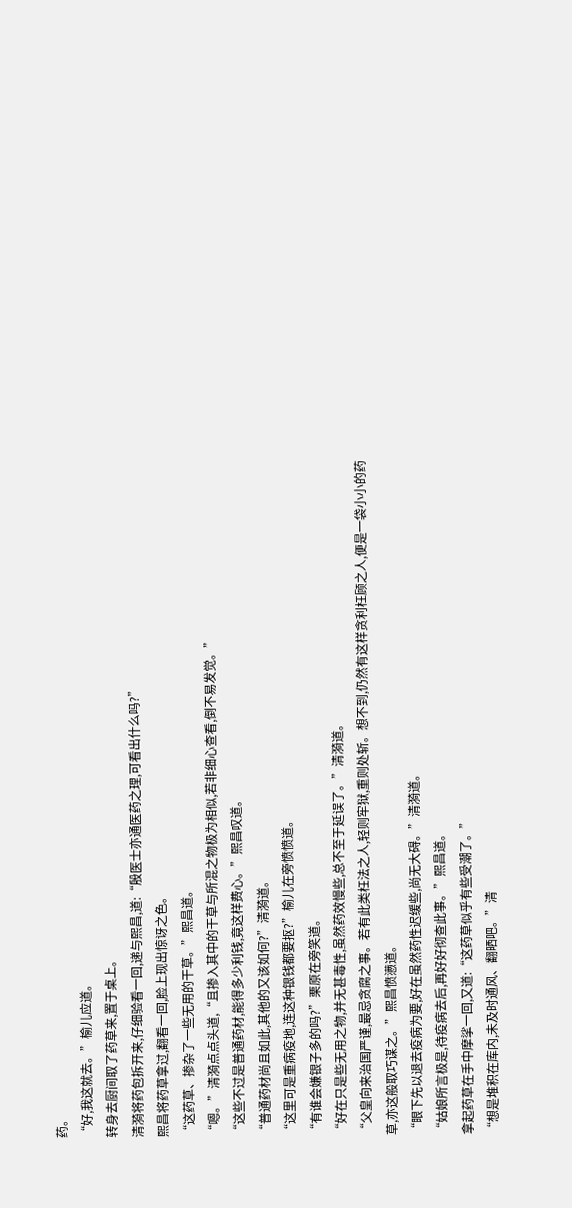药。
“好,我这就去。”榆儿应道。
转身去厨间取了药草来,置于桌上。
清漪将药包拆开来,仔细验看一回,递与熙昌,道:“殷医士亦通医药之理,可看出什么吗?”
熙昌将药草拿过,翻看一回,脸上现出惊讶之色。
“这药草、掺杂了一些无用的干草。”熙昌道。
“嗯。”清漪点点头道,“且掺入其中的干草与所混之物极为相似,若非细心查看,倒不易发觉。”
“这些不过是普通药材,能得多少利钱,竟这样费心。”熙昌叹道。
“普通药材尚且如此,其他的又该如何?”清漪道。
“这里可是重病疫地,连这种银钱都要抠?”榆儿在旁愤愤道。
“有谁会嫌银子多的吗?”栗原在旁笑道。
“好在只是些无用之物,并无甚毒性,虽然药效慢些,总不至于延误了。”清漪道。
“父皇向来治国严谨,最忌贪腐之事。若有此类枉法之人,轻则牢狱,重则处斩。想不到,仍然有这样贪利枉顾之人,便是一袋小小的药草,亦这般取巧谋之。”熙昌愤懑道。
“眼下先以退去疫病为要,好在虽然药性迟缓些,尚无大碍。”清漪道。
“姑娘所言极是,待疫病去后,再好好彻查此事。”熙昌道。
拿起药草在手中摩挲一回,又道:“这药草似乎有些受潮了。”
“想是堆积在库内,未及时通风、翻晒吧。”清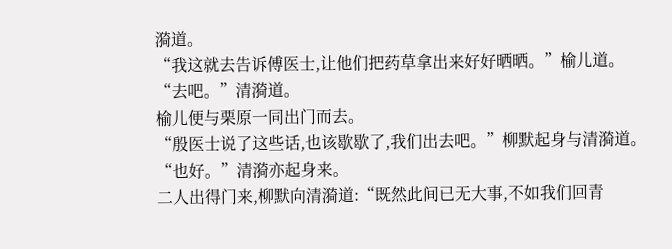漪道。
“我这就去告诉傅医士,让他们把药草拿出来好好晒晒。”榆儿道。
“去吧。”清漪道。
榆儿便与栗原一同出门而去。
“殷医士说了这些话,也该歇歇了,我们出去吧。”柳默起身与清漪道。
“也好。”清漪亦起身来。
二人出得门来,柳默向清漪道:“既然此间已无大事,不如我们回青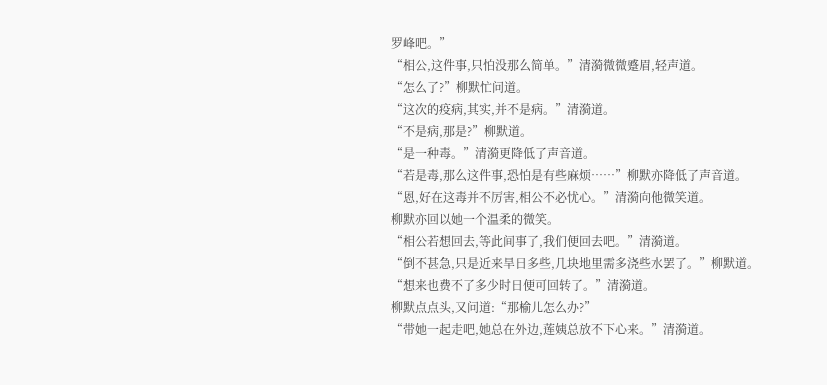罗峰吧。”
“相公,这件事,只怕没那么简单。”清漪微微蹙眉,轻声道。
“怎么了?”柳默忙问道。
“这次的疫病,其实,并不是病。”清漪道。
“不是病,那是?”柳默道。
“是一种毒。”清漪更降低了声音道。
“若是毒,那么这件事,恐怕是有些麻烦……”柳默亦降低了声音道。
“恩,好在这毒并不厉害,相公不必忧心。”清漪向他微笑道。
柳默亦回以她一个温柔的微笑。
“相公若想回去,等此间事了,我们便回去吧。”清漪道。
“倒不甚急,只是近来旱日多些,几块地里需多浇些水罢了。”柳默道。
“想来也费不了多少时日便可回转了。”清漪道。
柳默点点头,又问道:“那榆儿怎么办?”
“带她一起走吧,她总在外边,莲姨总放不下心来。”清漪道。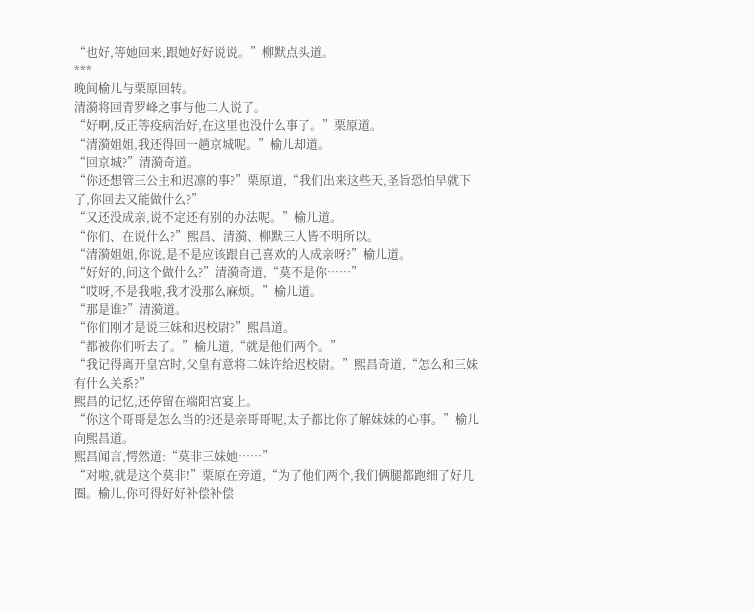“也好,等她回来,跟她好好说说。”柳默点头道。
***
晚间榆儿与栗原回转。
清漪将回青罗峰之事与他二人说了。
“好啊,反正等疫病治好,在这里也没什么事了。”栗原道。
“清漪姐姐,我还得回一趟京城呢。”榆儿却道。
“回京城?”清漪奇道。
“你还想管三公主和迟凛的事?”栗原道,“我们出来这些天,圣旨恐怕早就下了,你回去又能做什么?”
“又还没成亲,说不定还有别的办法呢。”榆儿道。
“你们、在说什么?”熙昌、清漪、柳默三人皆不明所以。
“清漪姐姐,你说,是不是应该跟自己喜欢的人成亲呀?”榆儿道。
“好好的,问这个做什么?”清漪奇道,“莫不是你……”
“哎呀,不是我啦,我才没那么麻烦。”榆儿道。
“那是谁?”清漪道。
“你们刚才是说三妹和迟校尉?”熙昌道。
“都被你们听去了。”榆儿道,“就是他们两个。”
“我记得离开皇宫时,父皇有意将二妹许给迟校尉。”熙昌奇道,“怎么和三妹有什么关系?”
熙昌的记忆,还停留在端阳宫宴上。
“你这个哥哥是怎么当的?还是亲哥哥呢,太子都比你了解妹妹的心事。”榆儿向熙昌道。
熙昌闻言,愕然道:“莫非三妹她……”
“对啦,就是这个莫非!”栗原在旁道,“为了他们两个,我们俩腿都跑细了好几圈。榆儿,你可得好好补偿补偿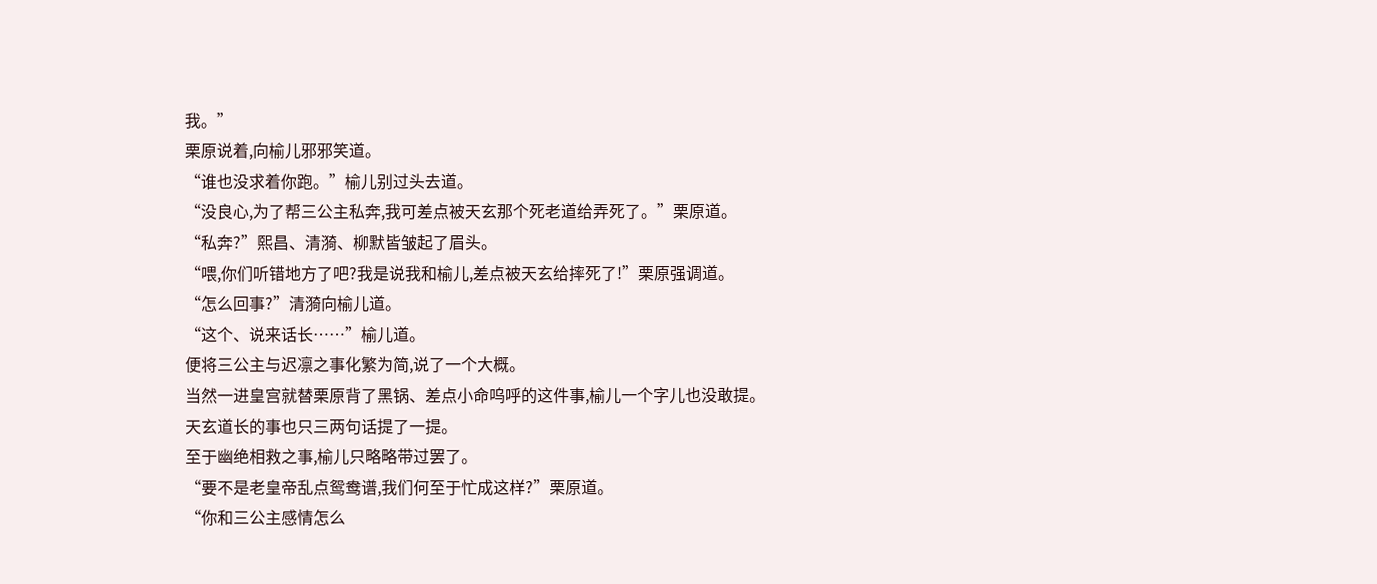我。”
栗原说着,向榆儿邪邪笑道。
“谁也没求着你跑。”榆儿别过头去道。
“没良心,为了帮三公主私奔,我可差点被天玄那个死老道给弄死了。”栗原道。
“私奔?”熙昌、清漪、柳默皆皱起了眉头。
“喂,你们听错地方了吧?我是说我和榆儿,差点被天玄给摔死了!”栗原强调道。
“怎么回事?”清漪向榆儿道。
“这个、说来话长……”榆儿道。
便将三公主与迟凛之事化繁为简,说了一个大概。
当然一进皇宫就替栗原背了黑锅、差点小命呜呼的这件事,榆儿一个字儿也没敢提。
天玄道长的事也只三两句话提了一提。
至于幽绝相救之事,榆儿只略略带过罢了。
“要不是老皇帝乱点鸳鸯谱,我们何至于忙成这样?”栗原道。
“你和三公主感情怎么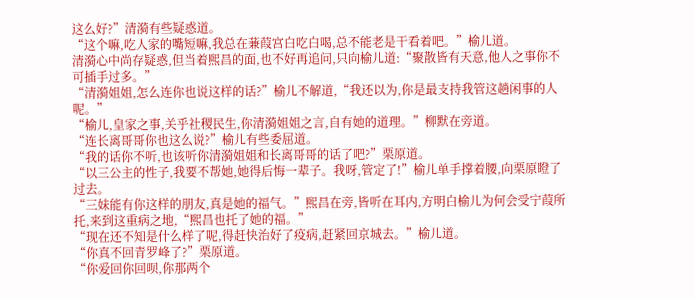这么好?”清漪有些疑惑道。
“这个嘛,吃人家的嘴短嘛,我总在蒹葭宫白吃白喝,总不能老是干看着吧。”榆儿道。
清漪心中尚存疑惑,但当着熙昌的面,也不好再追问,只向榆儿道:“聚散皆有天意,他人之事你不可插手过多。”
“清漪姐姐,怎么连你也说这样的话?”榆儿不解道,“我还以为,你是最支持我管这趟闲事的人呢。”
“榆儿,皇家之事,关乎社稷民生,你清漪姐姐之言,自有她的道理。”柳默在旁道。
“连长离哥哥你也这么说?”榆儿有些委屈道。
“我的话你不听,也该听你清漪姐姐和长离哥哥的话了吧?”栗原道。
“以三公主的性子,我要不帮她,她得后悔一辈子。我呀,管定了!”榆儿单手撑着腰,向栗原瞪了过去。
“三妹能有你这样的朋友,真是她的福气。”熙昌在旁,皆听在耳内,方明白榆儿为何会受宁葭所托,来到这重病之地,“熙昌也托了她的福。”
“现在还不知是什么样了呢,得赶快治好了疫病,赶紧回京城去。”榆儿道。
“你真不回青罗峰了?”栗原道。
“你爱回你回呗,你那两个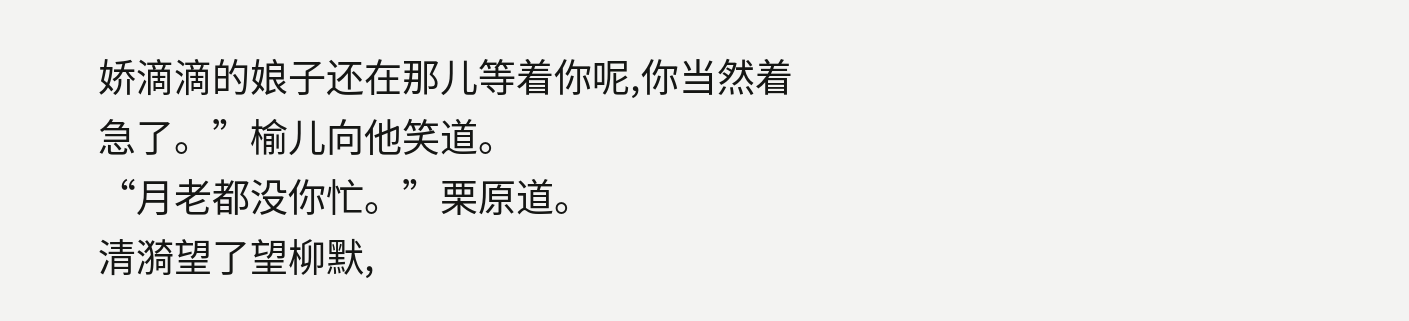娇滴滴的娘子还在那儿等着你呢,你当然着急了。”榆儿向他笑道。
“月老都没你忙。”栗原道。
清漪望了望柳默,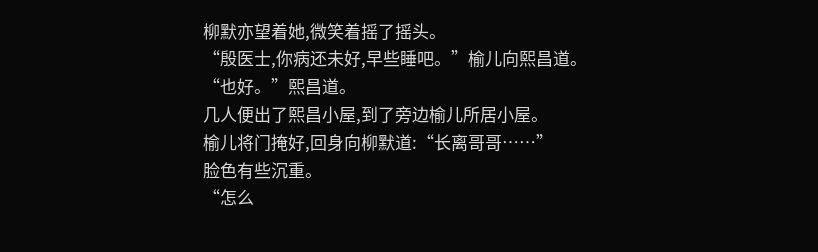柳默亦望着她,微笑着摇了摇头。
“殷医士,你病还未好,早些睡吧。”榆儿向熙昌道。
“也好。”熙昌道。
几人便出了熙昌小屋,到了旁边榆儿所居小屋。
榆儿将门掩好,回身向柳默道:“长离哥哥……”
脸色有些沉重。
“怎么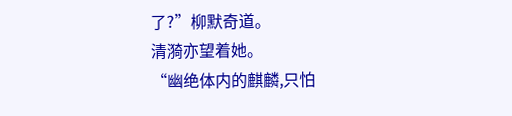了?”柳默奇道。
清漪亦望着她。
“幽绝体内的麒麟,只怕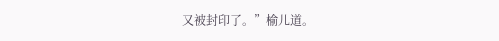又被封印了。”榆儿道。